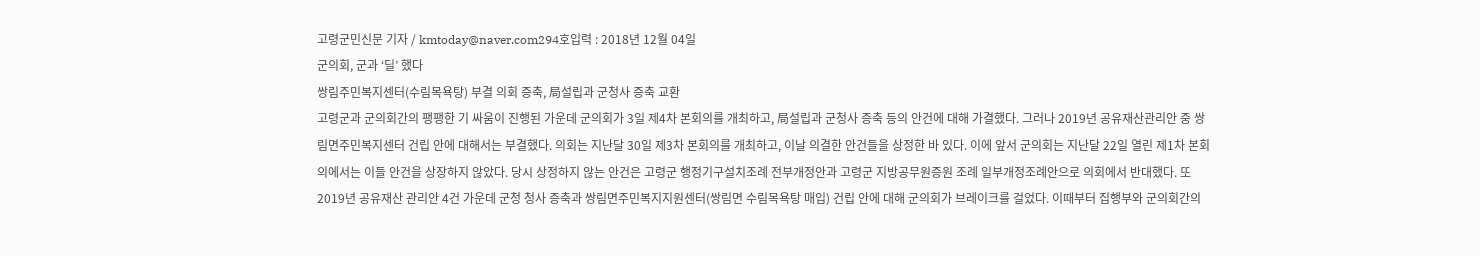고령군민신문 기자 / kmtoday@naver.com294호입력 : 2018년 12월 04일
군의회, 군과 ‘딜’ 했다
쌍림주민복지센터(수림목욕탕) 부결 의회 증축, 局설립과 군청사 증축 교환
고령군과 군의회간의 팽팽한 기 싸움이 진행된 가운데 군의회가 3일 제4차 본회의를 개최하고, 局설립과 군청사 증축 등의 안건에 대해 가결했다. 그러나 2019년 공유재산관리안 중 쌍림면주민복지센터 건립 안에 대해서는 부결했다. 의회는 지난달 30일 제3차 본회의를 개최하고, 이날 의결한 안건들을 상정한 바 있다. 이에 앞서 군의회는 지난달 22일 열린 제1차 본회의에서는 이들 안건을 상장하지 않았다. 당시 상정하지 않는 안건은 고령군 행정기구설치조례 전부개정안과 고령군 지방공무원증원 조례 일부개정조례안으로 의회에서 반대했다. 또 2019년 공유재산 관리안 4건 가운데 군청 청사 증축과 쌍림면주민복지지원센터(쌍림면 수림목욕탕 매입) 건립 안에 대해 군의회가 브레이크를 걸었다. 이때부터 집행부와 군의회간의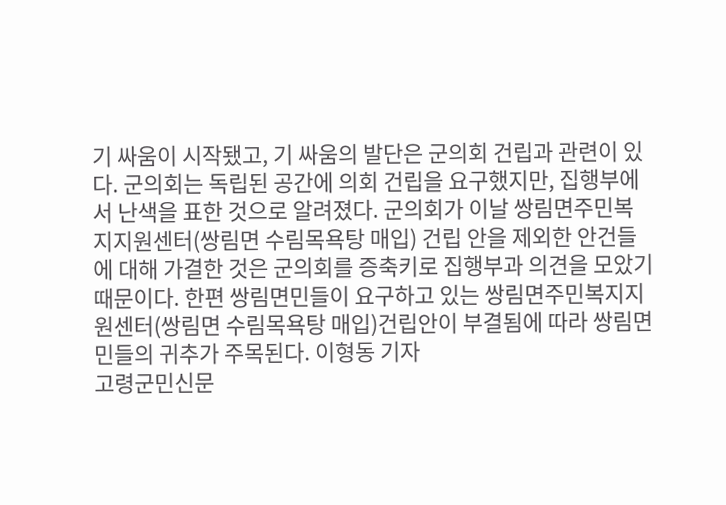기 싸움이 시작됐고, 기 싸움의 발단은 군의회 건립과 관련이 있다. 군의회는 독립된 공간에 의회 건립을 요구했지만, 집행부에서 난색을 표한 것으로 알려졌다. 군의회가 이날 쌍림면주민복지지원센터(쌍림면 수림목욕탕 매입) 건립 안을 제외한 안건들에 대해 가결한 것은 군의회를 증축키로 집행부과 의견을 모았기 때문이다. 한편 쌍림면민들이 요구하고 있는 쌍림면주민복지지원센터(쌍림면 수림목욕탕 매입)건립안이 부결됨에 따라 쌍림면민들의 귀추가 주목된다. 이형동 기자
고령군민신문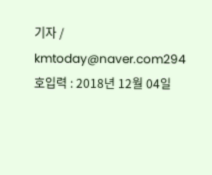기자 / kmtoday@naver.com294호입력 : 2018년 12월 04일